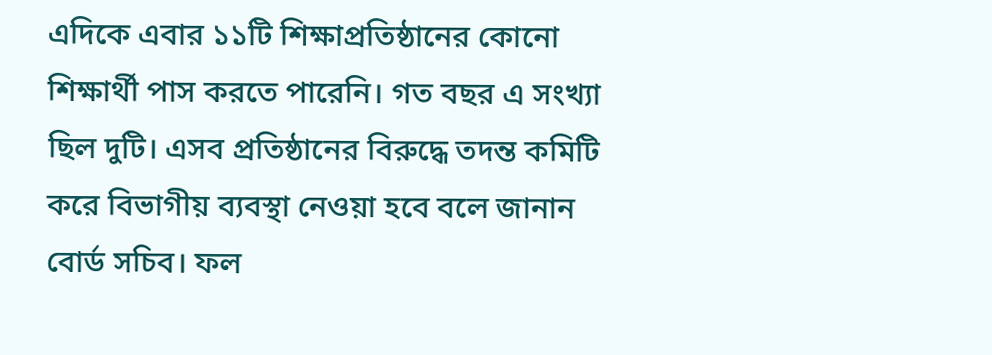এদিকে এবার ১১টি শিক্ষাপ্রতিষ্ঠানের কোনো শিক্ষার্থী পাস করতে পারেনি। গত বছর এ সংখ্যা ছিল দুটি। এসব প্রতিষ্ঠানের বিরুদ্ধে তদন্ত কমিটি করে বিভাগীয় ব্যবস্থা নেওয়া হবে বলে জানান বোর্ড সচিব। ফল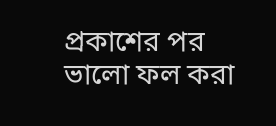প্রকাশের পর ভালো ফল করা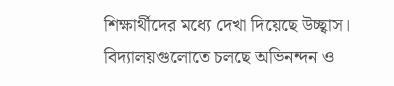শিক্ষার্থীদের মধ্যে দেখা দিয়েছে উচ্ছ্বাস। বিদ্যালয়গুলোতে চলছে অভিনন্দন ও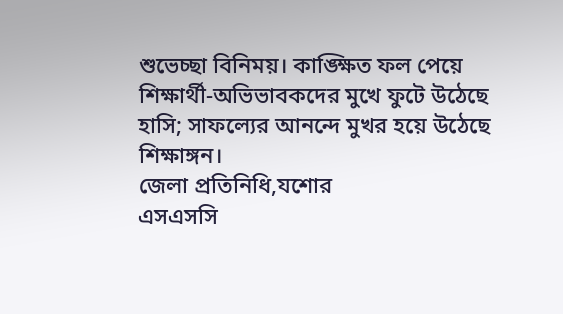শুভেচ্ছা বিনিময়। কাঙ্ক্ষিত ফল পেয়ে শিক্ষার্থী-অভিভাবকদের মুখে ফুটে উঠেছে হাসি; সাফল্যের আনন্দে মুখর হয়ে উঠেছে শিক্ষাঙ্গন।
জেলা প্রতিনিধি,যশোর
এসএসসি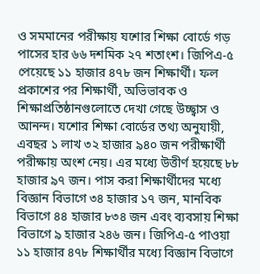ও সমমানের পরীক্ষায় যশোর শিক্ষা বোর্ডে গড় পাসের হার ৬৬ দশমিক ২৭ শতাংশ। জিপিএ-৫ পেয়েছে ১১ হাজার ৪৭৮ জন শিক্ষার্থী। ফল প্রকাশের পর শিক্ষার্থী, অভিভাবক ও শিক্ষাপ্রতিষ্ঠানগুলোতে দেখা গেছে উচ্ছ্বাস ও আনন্দ। যশোর শিক্ষা বোর্ডের তথ্য অনুযায়ী, এবছর ১ লাখ ৩২ হাজার ৯৪০ জন পরীক্ষার্থী পরীক্ষায় অংশ নেয়। এর মধ্যে উত্তীর্ণ হয়েছে ৮৮ হাজার ৯৭ জন। পাস করা শিক্ষার্থীদের মধ্যে বিজ্ঞান বিভাগে ৩৪ হাজার ১৭ জন, মানবিক বিভাগে ৪৪ হাজার ৮৩৪ জন এবং ব্যবসায় শিক্ষা বিভাগে ৯ হাজার ২৪৬ জন। জিপিএ-৫ পাওয়া ১১ হাজার ৪৭৮ শিক্ষার্থীর মধ্যে বিজ্ঞান বিভাগে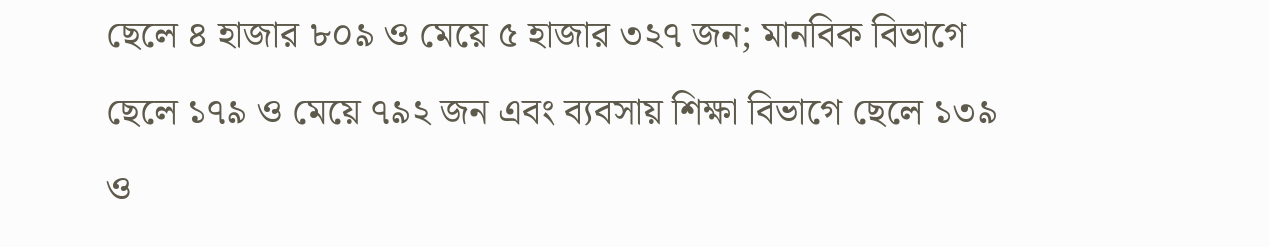ছেলে ৪ হাজার ৮০৯ ও মেয়ে ৫ হাজার ৩২৭ জন; মানবিক বিভাগে ছেলে ১৭৯ ও মেয়ে ৭৯২ জন এবং ব্যবসায় শিক্ষা বিভাগে ছেলে ১৩৯ ও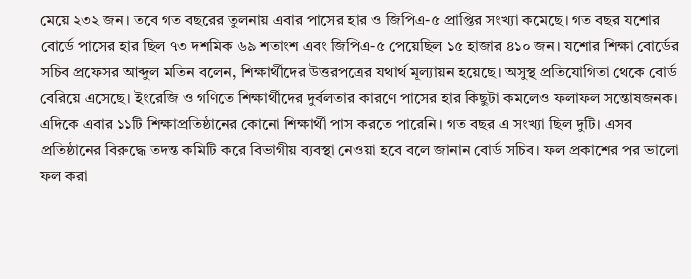মেয়ে ২৩২ জন। তবে গত বছরের তুলনায় এবার পাসের হার ও জিপিএ-৫ প্রাপ্তির সংখ্যা কমেছে। গত বছর যশোর বোর্ডে পাসের হার ছিল ৭৩ দশমিক ৬৯ শতাংশ এবং জিপিএ-৫ পেয়েছিল ১৫ হাজার ৪১০ জন। যশোর শিক্ষা বোর্ডের সচিব প্রফেসর আব্দুল মতিন বলেন, শিক্ষার্থীদের উত্তরপত্রের যথার্থ মূল্যায়ন হয়েছে। অসুস্থ প্রতিযোগিতা থেকে বোর্ড বেরিয়ে এসেছে। ইংরেজি ও গণিতে শিক্ষার্থীদের দুর্বলতার কারণে পাসের হার কিছুটা কমলেও ফলাফল সন্তোষজনক।
এদিকে এবার ১১টি শিক্ষাপ্রতিষ্ঠানের কোনো শিক্ষার্থী পাস করতে পারেনি। গত বছর এ সংখ্যা ছিল দুটি। এসব প্রতিষ্ঠানের বিরুদ্ধে তদন্ত কমিটি করে বিভাগীয় ব্যবস্থা নেওয়া হবে বলে জানান বোর্ড সচিব। ফল প্রকাশের পর ভালো ফল করা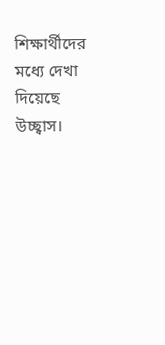শিক্ষার্থীদের মধ্যে দেখা দিয়েছে উচ্ছ্বাস।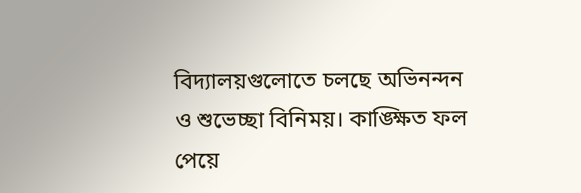বিদ্যালয়গুলোতে চলছে অভিনন্দন ও শুভেচ্ছা বিনিময়। কাঙ্ক্ষিত ফল পেয়ে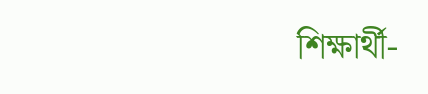শিক্ষার্থী-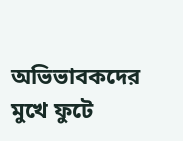অভিভাবকদের মুখে ফুটে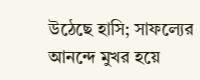উঠেছে হাসি; সাফল্যের আনন্দে মুখর হয়ে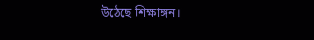উঠেছে শিক্ষাঙ্গন।